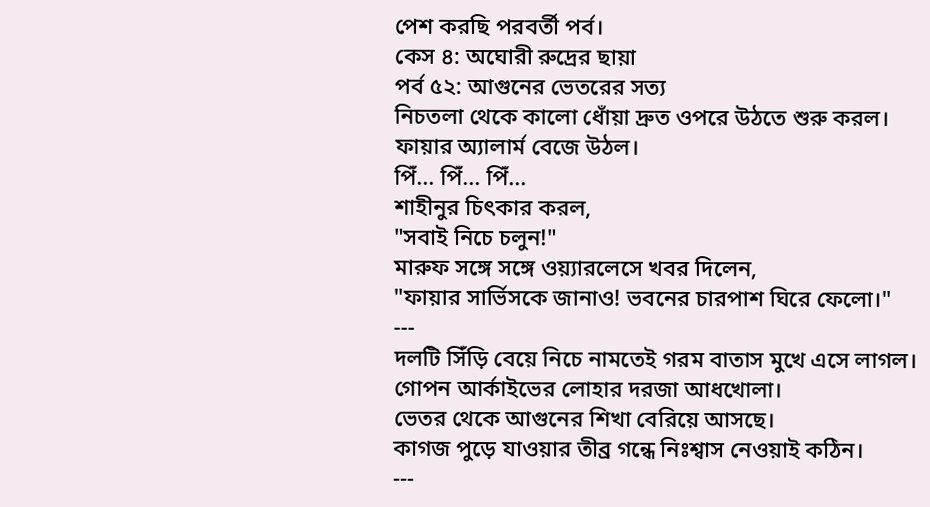পেশ করছি পরবর্তী পর্ব।
কেস ৪: অঘোরী রুদ্রের ছায়া
পর্ব ৫২: আগুনের ভেতরের সত্য
নিচতলা থেকে কালো ধোঁয়া দ্রুত ওপরে উঠতে শুরু করল।
ফায়ার অ্যালার্ম বেজে উঠল।
পিঁ... পিঁ... পিঁ...
শাহীনুর চিৎকার করল,
"সবাই নিচে চলুন!"
মারুফ সঙ্গে সঙ্গে ওয়্যারলেসে খবর দিলেন,
"ফায়ার সার্ভিসকে জানাও! ভবনের চারপাশ ঘিরে ফেলো।"
---
দলটি সিঁড়ি বেয়ে নিচে নামতেই গরম বাতাস মুখে এসে লাগল।
গোপন আর্কাইভের লোহার দরজা আধখোলা।
ভেতর থেকে আগুনের শিখা বেরিয়ে আসছে।
কাগজ পুড়ে যাওয়ার তীব্র গন্ধে নিঃশ্বাস নেওয়াই কঠিন।
---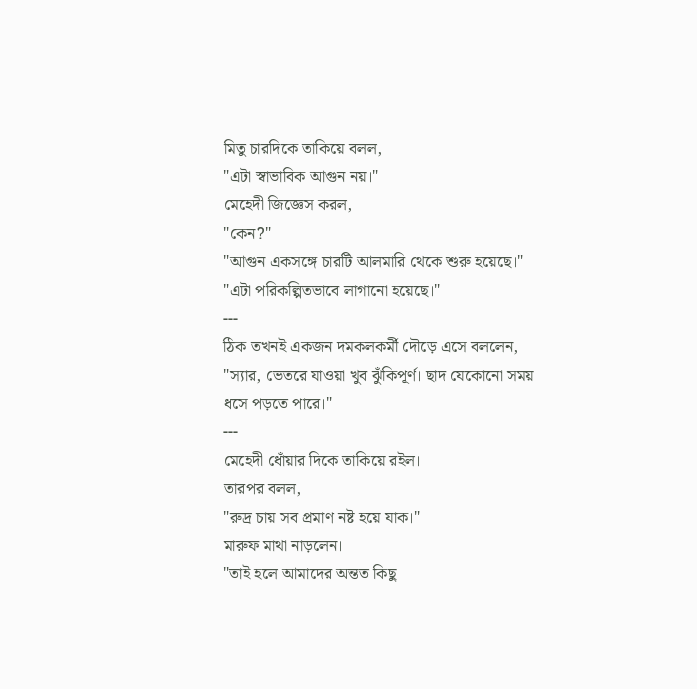মিতু চারদিকে তাকিয়ে বলল,
"এটা স্বাভাবিক আগুন নয়।"
মেহেদী জিজ্ঞেস করল,
"কেন?"
"আগুন একসঙ্গে চারটি আলমারি থেকে শুরু হয়েছে।"
"এটা পরিকল্পিতভাবে লাগানো হয়েছে।"
---
ঠিক তখনই একজন দমকলকর্মী দৌড়ে এসে বললেন,
"স্যার, ভেতরে যাওয়া খুব ঝুঁকিপূর্ণ। ছাদ যেকোনো সময় ধসে পড়তে পারে।"
---
মেহেদী ধোঁয়ার দিকে তাকিয়ে রইল।
তারপর বলল,
"রুদ্র চায় সব প্রমাণ নষ্ট হয়ে যাক।"
মারুফ মাথা নাড়লেন।
"তাই হলে আমাদের অন্তত কিছু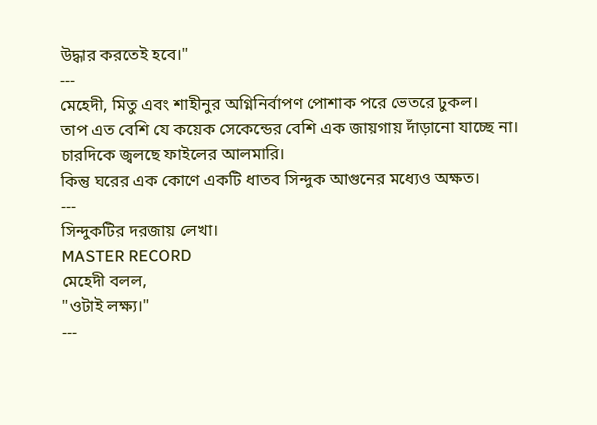উদ্ধার করতেই হবে।"
---
মেহেদী, মিতু এবং শাহীনুর অগ্নিনির্বাপণ পোশাক পরে ভেতরে ঢুকল।
তাপ এত বেশি যে কয়েক সেকেন্ডের বেশি এক জায়গায় দাঁড়ানো যাচ্ছে না।
চারদিকে জ্বলছে ফাইলের আলমারি।
কিন্তু ঘরের এক কোণে একটি ধাতব সিন্দুক আগুনের মধ্যেও অক্ষত।
---
সিন্দুকটির দরজায় লেখা।
MASTER RECORD
মেহেদী বলল,
"ওটাই লক্ষ্য।"
---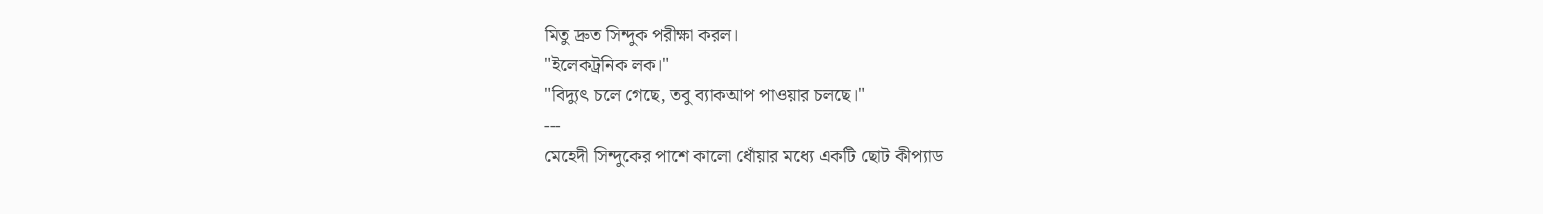মিতু দ্রুত সিন্দুক পরীক্ষা করল।
"ইলেকট্রনিক লক।"
"বিদ্যুৎ চলে গেছে, তবু ব্যাকআপ পাওয়ার চলছে।"
---
মেহেদী সিন্দুকের পাশে কালো ধোঁয়ার মধ্যে একটি ছোট কীপ্যাড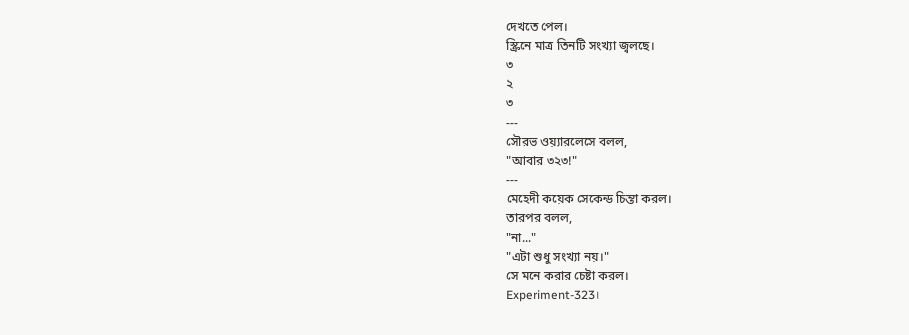দেখতে পেল।
স্ক্রিনে মাত্র তিনটি সংখ্যা জ্বলছে।
৩
২
৩
---
সৌরভ ওয়্যারলেসে বলল,
"আবার ৩২৩!"
---
মেহেদী কয়েক সেকেন্ড চিন্তা করল।
তারপর বলল,
"না..."
"এটা শুধু সংখ্যা নয়।"
সে মনে করার চেষ্টা করল।
Experiment-323।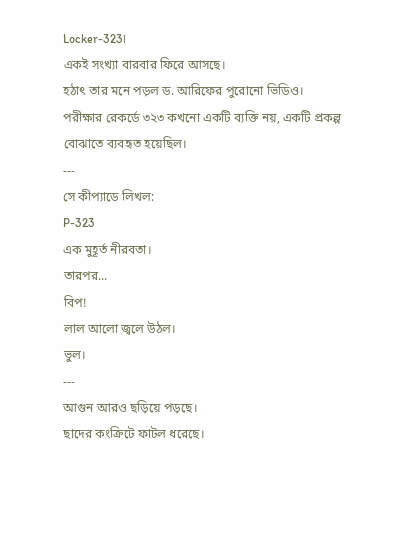Locker-323।
একই সংখ্যা বারবার ফিরে আসছে।
হঠাৎ তার মনে পড়ল ড. আরিফের পুরোনো ভিডিও।
পরীক্ষার রেকর্ডে ৩২৩ কখনো একটি ব্যক্তি নয়, একটি প্রকল্প বোঝাতে ব্যবহৃত হয়েছিল।
---
সে কীপ্যাডে লিখল:
P-323
এক মুহূর্ত নীরবতা।
তারপর...
বিপ!
লাল আলো জ্বলে উঠল।
ভুল।
---
আগুন আরও ছড়িয়ে পড়ছে।
ছাদের কংক্রিটে ফাটল ধরেছে।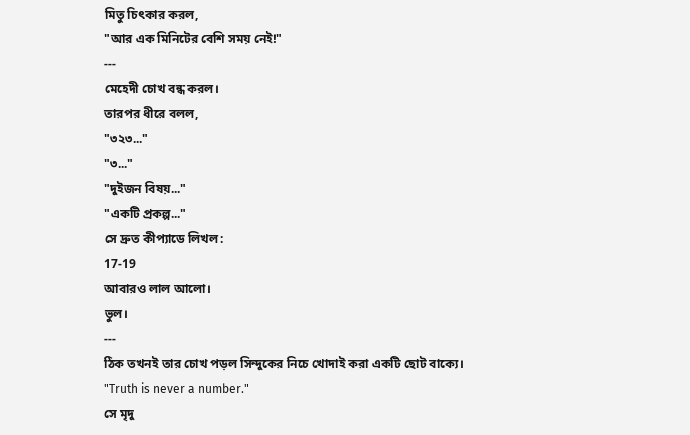মিতু চিৎকার করল,
"আর এক মিনিটের বেশি সময় নেই!"
---
মেহেদী চোখ বন্ধ করল।
তারপর ধীরে বলল,
"৩২৩..."
"৩..."
"দুইজন বিষয়..."
"একটি প্রকল্প..."
সে দ্রুত কীপ্যাডে লিখল:
17-19
আবারও লাল আলো।
ভুল।
---
ঠিক তখনই তার চোখ পড়ল সিন্দুকের নিচে খোদাই করা একটি ছোট বাক্যে।
"Truth is never a number."
সে মৃদু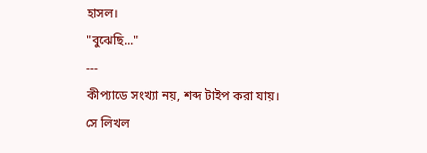হাসল।
"বুঝেছি..."
---
কীপ্যাডে সংখ্যা নয়, শব্দ টাইপ করা যায়।
সে লিখল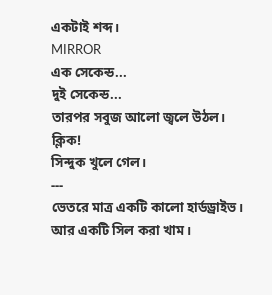একটাই শব্দ।
MIRROR
এক সেকেন্ড...
দুই সেকেন্ড...
তারপর সবুজ আলো জ্বলে উঠল।
ক্লিক!
সিন্দুক খুলে গেল।
---
ভেতরে মাত্র একটি কালো হার্ডড্রাইভ।
আর একটি সিল করা খাম।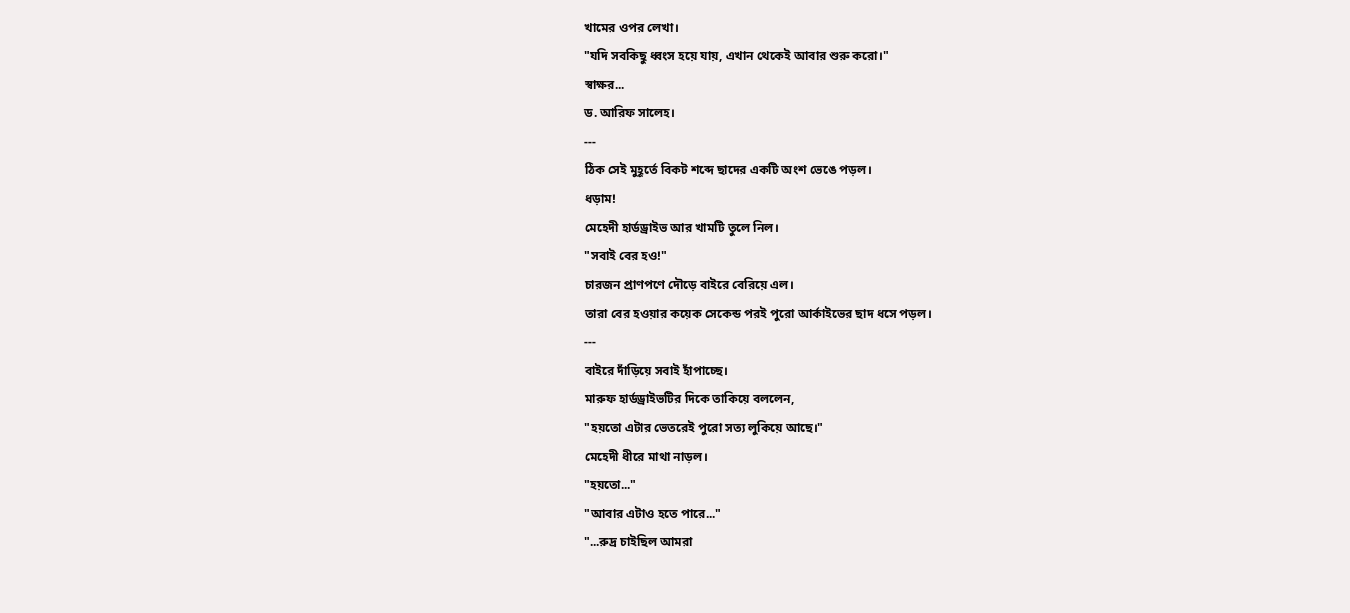খামের ওপর লেখা।
"যদি সবকিছু ধ্বংস হয়ে যায়, এখান থেকেই আবার শুরু করো।"
স্বাক্ষর...
ড. আরিফ সালেহ।
---
ঠিক সেই মুহূর্তে বিকট শব্দে ছাদের একটি অংশ ভেঙে পড়ল।
ধড়াম!
মেহেদী হার্ডড্রাইভ আর খামটি তুলে নিল।
"সবাই বের হও!"
চারজন প্রাণপণে দৌড়ে বাইরে বেরিয়ে এল।
তারা বের হওয়ার কয়েক সেকেন্ড পরই পুরো আর্কাইভের ছাদ ধসে পড়ল।
---
বাইরে দাঁড়িয়ে সবাই হাঁপাচ্ছে।
মারুফ হার্ডড্রাইভটির দিকে তাকিয়ে বললেন,
"হয়তো এটার ভেতরেই পুরো সত্য লুকিয়ে আছে।"
মেহেদী ধীরে মাথা নাড়ল।
"হয়তো..."
"আবার এটাও হতে পারে..."
"...রুদ্র চাইছিল আমরা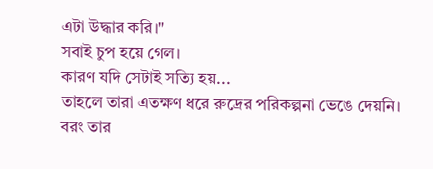এটা উদ্ধার করি।"
সবাই চুপ হয়ে গেল।
কারণ যদি সেটাই সত্যি হয়...
তাহলে তারা এতক্ষণ ধরে রুদ্রের পরিকল্পনা ভেঙে দেয়নি।
বরং তার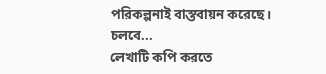পরিকল্পনাই বাস্তবায়ন করেছে।
চলবে...
লেখাটি কপি করতে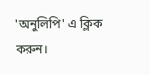'অনুলিপি' এ ক্লিক করুন।